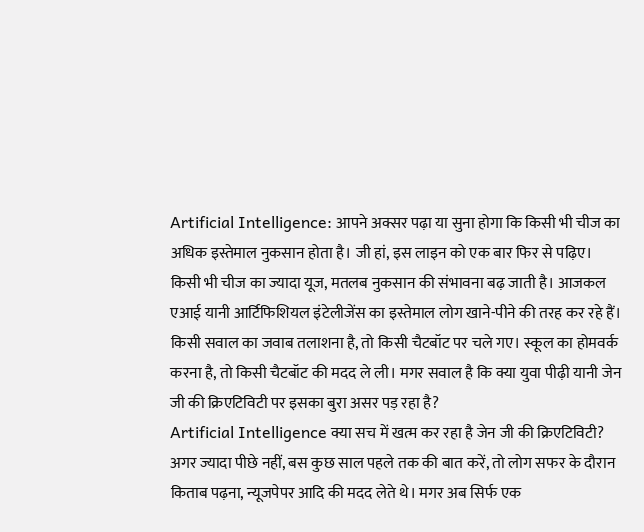Artificial Intelligence: आपने अक्सर पढ़ा या सुना होगा कि किसी भी चीज का अधिक इस्तेमाल नुकसान होता है। जी हां, इस लाइन को एक बार फिर से पढ़िए। किसी भी चीज का ज्यादा यूज, मतलब नुकसान की संभावना बढ़ जाती है। आजकल एआई यानी आर्टिफिशियल इंटेलीजेंस का इस्तेमाल लोग खाने-पीने की तरह कर रहे हैं। किसी सवाल का जवाब तलाशना है, तो किसी चैटबॉट पर चले गए। स्कूल का होमवर्क करना है, तो किसी चैटबॉट की मदद ले ली। मगर सवाल है कि क्या युवा पीढ़ी यानी जेन जी की क्रिएटिविटी पर इसका बुरा असर पड़ रहा है?
Artificial Intelligence क्या सच में खत्म कर रहा है जेन जी की क्रिएटिविटी?
अगर ज्यादा पीछे नहीं, बस कुछ साल पहले तक की बात करें, तो लोग सफर के दौरान किताब पढ़ना, न्यूजपेपर आदि की मदद लेते थे। मगर अब सिर्फ एक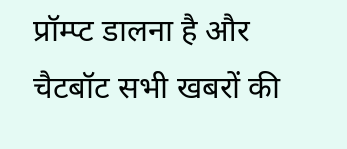प्रॉम्प्ट डालना है और चैटबॉट सभी खबरों की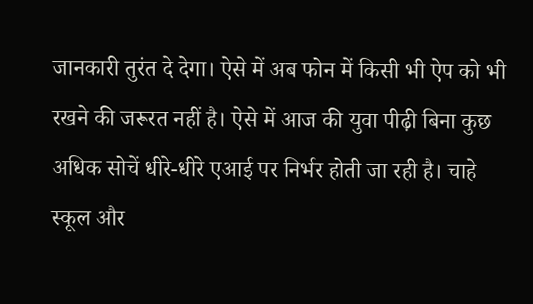जानकारी तुरंत दे देगा। ऐसे में अब फोन में किसी भी ऐप को भी रखने की जरूरत नहीं है। ऐसे में आज की युवा पीढ़ी बिना कुछ अधिक सोचें धीरे-धीरे एआई पर निर्भर होती जा रही है। चाहे स्कूल और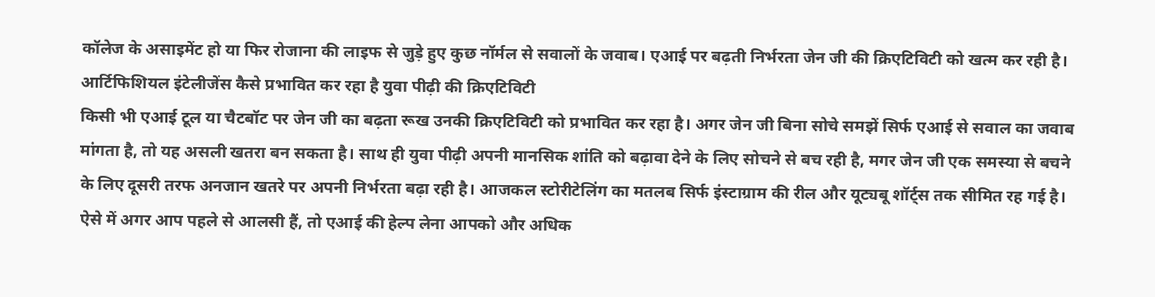कॉलेज के असाइमेंट हो या फिर रोजाना की लाइफ से जुड़े हुए कुछ नॉर्मल से सवालों के जवाब। एआई पर बढ़ती निर्भरता जेन जी की क्रिएटिविटी को खत्म कर रही है।
आर्टिफिशियल इंटेलीजेंस कैसे प्रभावित कर रहा है युवा पीढ़ी की क्रिएटिविटी
किसी भी एआई टूल या चैटबॉट पर जेन जी का बढ़ता रूख उनकी क्रिएटिविटी को प्रभावित कर रहा है। अगर जेन जी बिना सोचे समझें सिर्फ एआई से सवाल का जवाब मांगता है, तो यह असली खतरा बन सकता है। साथ ही युवा पीढ़ी अपनी मानसिक शांति को बढ़ावा देने के लिए सोचने से बच रही है, मगर जेन जी एक समस्या से बचने के लिए दूसरी तरफ अनजान खतरे पर अपनी निर्भरता बढ़ा रही है। आजकल स्टोरीटेलिंग का मतलब सिर्फ इंस्टाग्राम की रील और यूट्यबू शॉर्ट्स तक सीमित रह गई है। ऐसे में अगर आप पहले से आलसी हैं, तो एआई की हेल्प लेना आपको और अधिक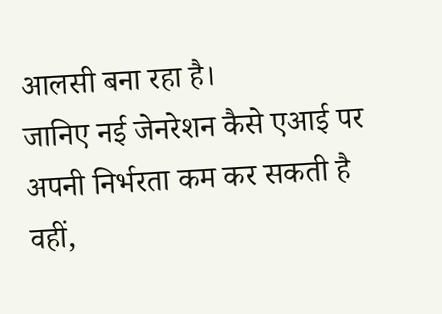आलसी बना रहा है।
जानिए नई जेनरेशन कैसे एआई पर अपनी निर्भरता कम कर सकती है
वहीं,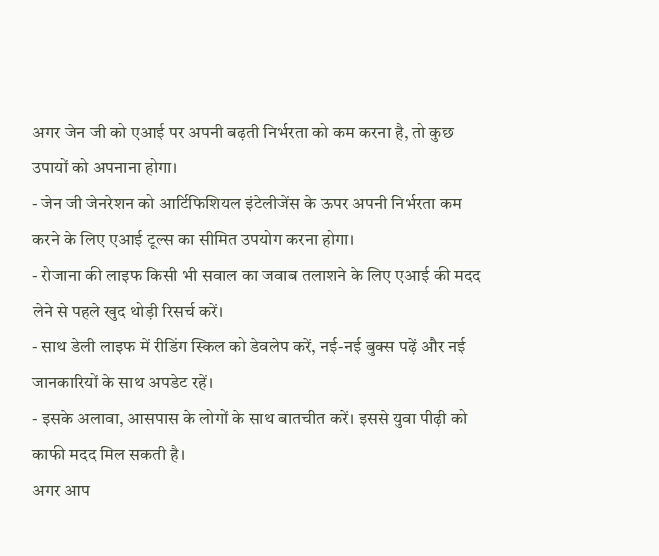अगर जेन जी को एआई पर अपनी बढ़ती निर्भरता को कम करना है, तो कुछ उपायों को अपनाना होगा।
- जेन जी जेनरेशन को आर्टिफिशियल इंटेलीजेंस के ऊपर अपनी निर्भरता कम करने के लिए एआई टूल्स का सीमित उपयोग करना होगा।
- रोजाना की लाइफ किसी भी सवाल का जवाब तलाशने के लिए एआई की मदद लेने से पहले खुद थोड़ी रिसर्च करें।
- साथ डेली लाइफ में रीडिंग स्किल को डेवलेप करें, नई-नई बुक्स पढ़ें और नई जानकारियों के साथ अपडेट रहें।
- इसके अलावा, आसपास के लोगों के साथ बातचीत करें। इससे युवा पीढ़ी को काफी मदद मिल सकती है।
अगर आप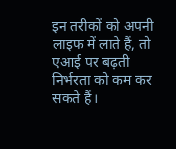इन तरीकों को अपनी लाइफ में लाते हैं, तो एआई पर बढ़ती निर्भरता को कम कर सकते हैं।